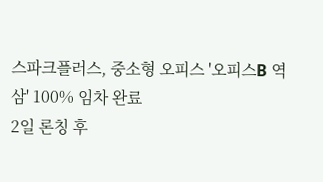스파크플러스, 중소형 오피스 '오피스B 역삼' 100% 임차 완료
2일 론칭 후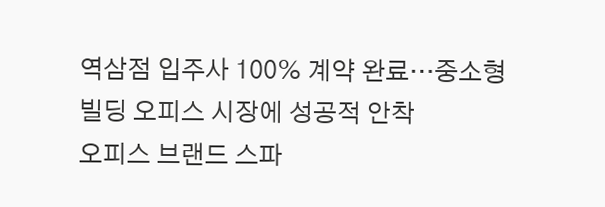역삼점 입주사 100% 계약 완료…중소형 빌딩 오피스 시장에 성공적 안착
오피스 브랜드 스파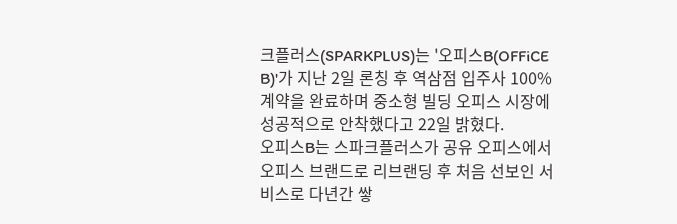크플러스(SPARKPLUS)는 '오피스B(OFFiCE B)'가 지난 2일 론칭 후 역삼점 입주사 100% 계약을 완료하며 중소형 빌딩 오피스 시장에 성공적으로 안착했다고 22일 밝혔다.
오피스B는 스파크플러스가 공유 오피스에서 오피스 브랜드로 리브랜딩 후 처음 선보인 서비스로 다년간 쌓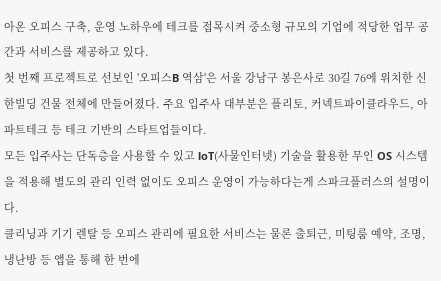아온 오피스 구축, 운영 노하우에 테크를 접목시켜 중소형 규모의 기업에 적당한 업무 공간과 서비스를 제공하고 있다.
첫 번째 프로젝트로 선보인 '오피스B 역삼'은 서울 강남구 봉은사로 30길 76에 위치한 신한빌딩 건물 전체에 만들어졌다. 주요 입주사 대부분은 플리토, 커넥트파이클라우드, 아파트테크 등 테크 기반의 스타트업들이다.
모든 입주사는 단독층을 사용할 수 있고 loT(사물인터넷) 기술을 활용한 무인 OS 시스템을 적용해 별도의 관리 인력 없이도 오피스 운영이 가능하다는게 스파크플러스의 설명이다.
클리닝과 기기 렌탈 등 오피스 관리에 필요한 서비스는 물론 출퇴근, 미팅룸 예약, 조명, 냉난방 등 앱을 통해 한 번에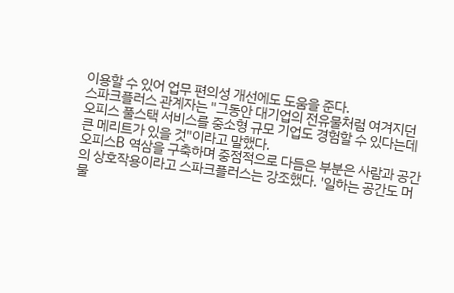이용할 수 있어 업무 편의성 개선에도 도움을 준다.
스파크플러스 관계자는 "그동안 대기업의 전유물처럼 여겨지던 오피스 풀스택 서비스를 중소형 규모 기업도 경험할 수 있다는데 큰 메리트가 있을 것"이라고 말했다.
오피스B 역삼을 구축하며 중점적으로 다듬은 부분은 사람과 공간의 상호작용이라고 스파크플러스는 강조했다. '일하는 공간도 머물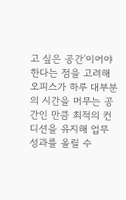고 싶은 공간'이어야 한다는 점을 고려해 오피스가 하루 대부분의 시간을 머무는 공간인 만큼 최적의 컨디션을 유지해 업무 성과를 올릴 수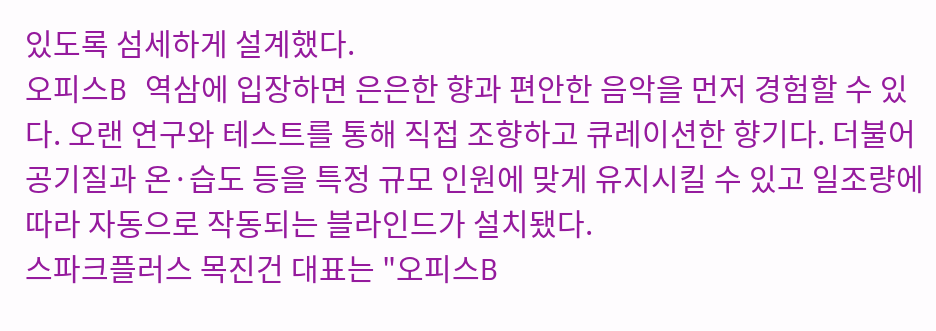있도록 섬세하게 설계했다.
오피스B 역삼에 입장하면 은은한 향과 편안한 음악을 먼저 경험할 수 있다. 오랜 연구와 테스트를 통해 직접 조향하고 큐레이션한 향기다. 더불어 공기질과 온·습도 등을 특정 규모 인원에 맞게 유지시킬 수 있고 일조량에 따라 자동으로 작동되는 블라인드가 설치됐다.
스파크플러스 목진건 대표는 "오피스B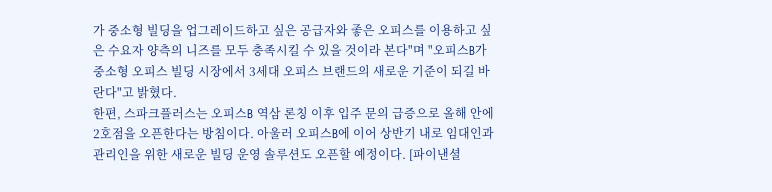가 중소형 빌딩을 업그레이드하고 싶은 공급자와 좋은 오피스를 이용하고 싶은 수요자 양측의 니즈를 모두 충족시킬 수 있을 것이라 본다"며 "오피스B가 중소형 오피스 빌딩 시장에서 3세대 오피스 브랜드의 새로운 기준이 되길 바란다"고 밝혔다.
한편, 스파크플러스는 오피스B 역삼 론칭 이후 입주 문의 급증으로 올해 안에 2호점을 오픈한다는 방침이다. 아울러 오피스B에 이어 상반기 내로 임대인과 관리인을 위한 새로운 빌딩 운영 솔루션도 오픈할 예정이다. [파이낸셜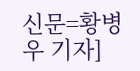신문=황병우 기자]